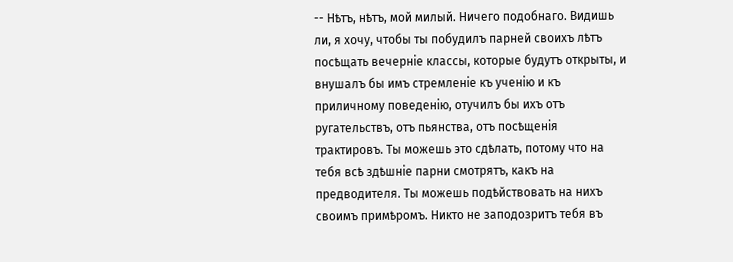-- Нѣтъ, нѣтъ, мой милый. Ничего подобнаго. Видишь ли, я хочу, чтобы ты побудилъ парней своихъ лѣтъ посѣщать вечерніе классы, которые будутъ открыты, и внушалъ бы имъ стремленіе къ ученію и къ приличному поведенію, отучилъ бы ихъ отъ ругательствъ, отъ пьянства, отъ посѣщенія трактировъ. Ты можешь это сдѣлать, потому что на тебя всѣ здѣшніе парни смотрятъ, какъ на предводителя. Ты можешь подѣйствовать на нихъ своимъ примѣромъ. Никто не заподозритъ тебя въ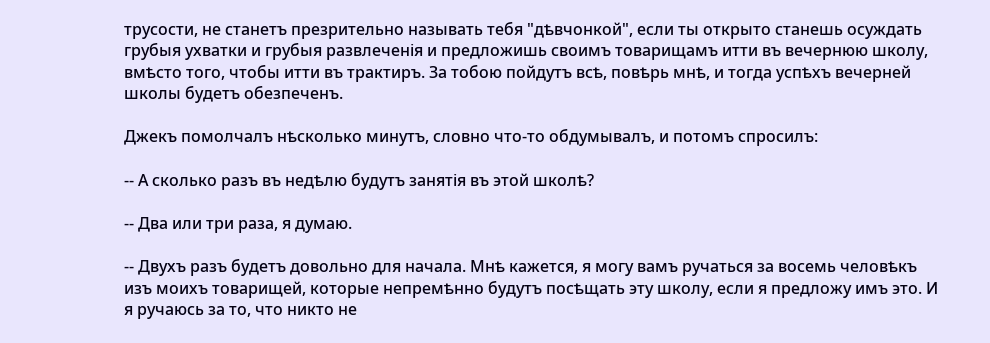трусости, не станетъ презрительно называть тебя "дѣвчонкой", если ты открыто станешь осуждать грубыя ухватки и грубыя развлеченія и предложишь своимъ товарищамъ итти въ вечернюю школу, вмѣсто того, чтобы итти въ трактиръ. За тобою пойдутъ всѣ, повѣрь мнѣ, и тогда успѣхъ вечерней школы будетъ обезпеченъ.

Джекъ помолчалъ нѣсколько минутъ, словно что-то обдумывалъ, и потомъ спросилъ:

-- А сколько разъ въ недѣлю будутъ занятія въ этой школѣ?

-- Два или три раза, я думаю.

-- Двухъ разъ будетъ довольно для начала. Мнѣ кажется, я могу вамъ ручаться за восемь человѣкъ изъ моихъ товарищей, которые непремѣнно будутъ посѣщать эту школу, если я предложу имъ это. И я ручаюсь за то, что никто не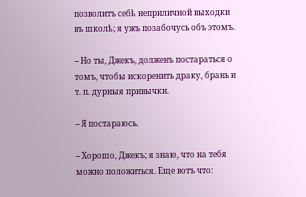позволитъ себѣ неприличной выходки въ школѣ; я ужъ позабочусь объ этомъ.

-- Но ты, Джекъ, долженъ постараться о томъ, чтобы искоренить драку, брань и т. п. дурныя привычки.

-- Я постараюсь.

-- Хорошо, Джекъ; я знаю, что на тебя можно положиться. Еще вотъ что: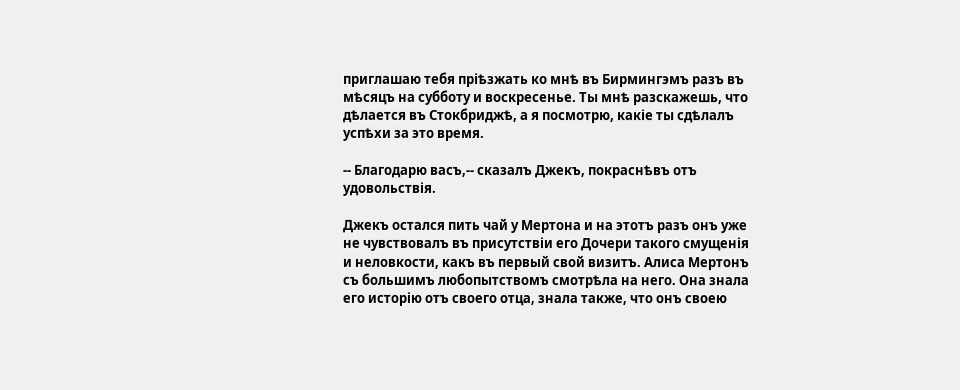приглашаю тебя пріѣзжать ко мнѣ въ Бирмингэмъ разъ въ мѣсяцъ на субботу и воскресенье. Ты мнѣ разскажешь, что дѣлается въ Стокбриджѣ, а я посмотрю, какіе ты сдѣлалъ успѣхи за это время.

-- Благодарю васъ,-- сказалъ Джекъ, покраснѣвъ отъ удовольствія.

Джекъ остался пить чай у Мертона и на этотъ разъ онъ уже не чувствовалъ въ присутствіи его Дочери такого смущенія и неловкости, какъ въ первый свой визитъ. Алиса Мертонъ съ большимъ любопытствомъ смотрѣла на него. Она знала его исторію отъ своего отца, знала также, что онъ своею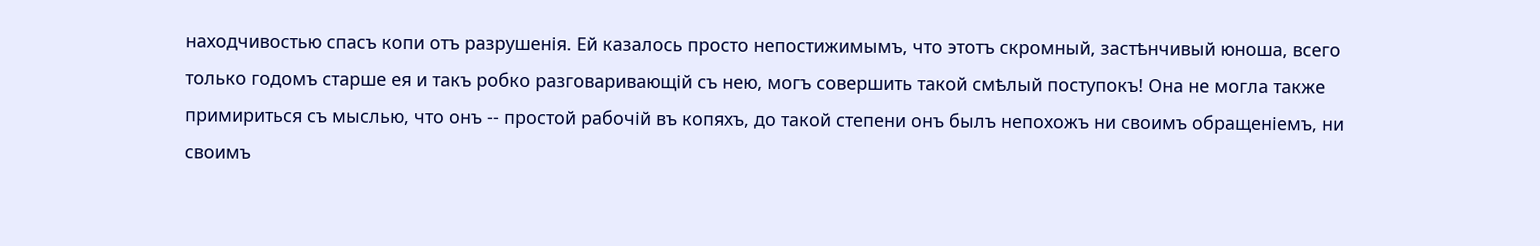находчивостью спасъ копи отъ разрушенія. Ей казалось просто непостижимымъ, что этотъ скромный, застѣнчивый юноша, всего только годомъ старше ея и такъ робко разговаривающій съ нею, могъ совершить такой смѣлый поступокъ! Она не могла также примириться съ мыслью, что онъ -- простой рабочій въ копяхъ, до такой степени онъ былъ непохожъ ни своимъ обращеніемъ, ни своимъ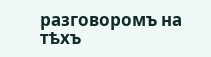разговоромъ на тѣхъ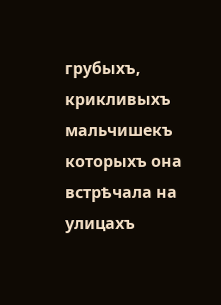грубыхъ, крикливыхъ мальчишекъ которыхъ она встрѣчала на улицахъ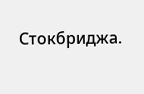Стокбриджа.